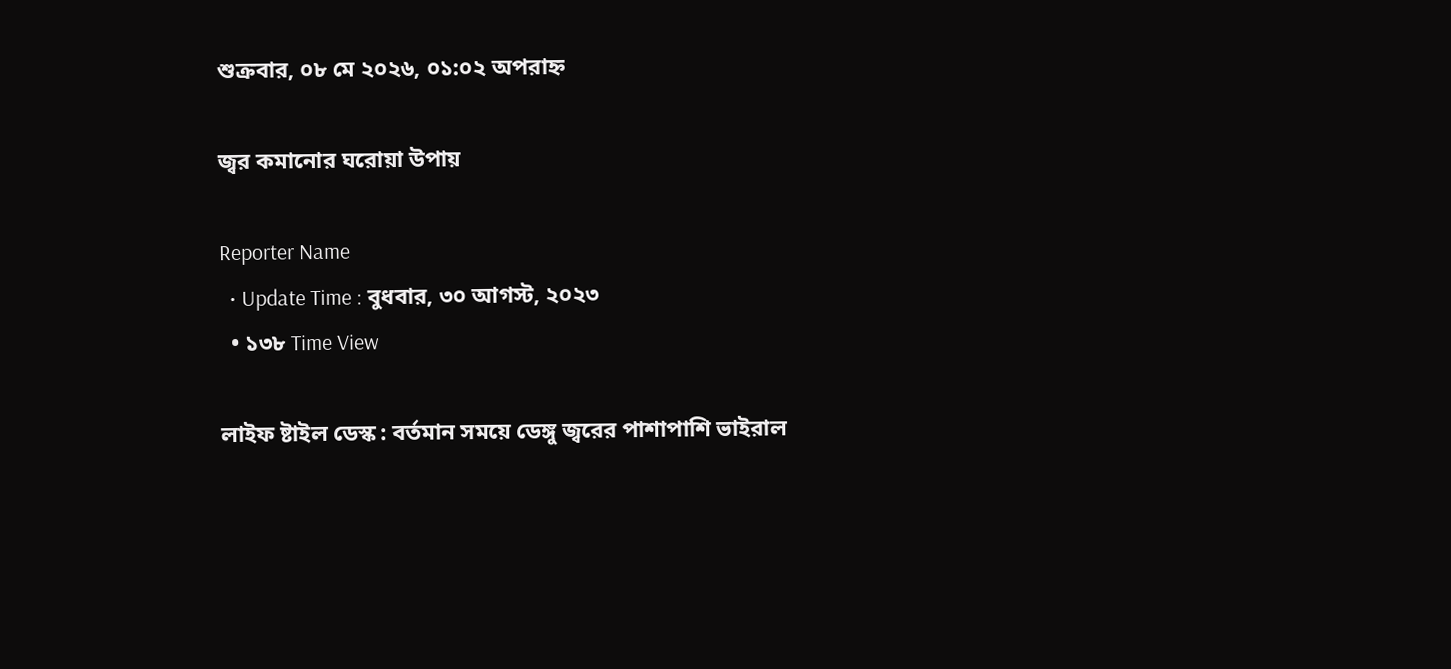শুক্রবার, ০৮ মে ২০২৬, ০১:০২ অপরাহ্ন

জ্বর কমানোর ঘরোয়া উপায়

Reporter Name
  • Update Time : বুধবার, ৩০ আগস্ট, ২০২৩
  • ১৩৮ Time View

লাইফ ষ্টাইল ডেস্ক : বর্তমান সময়ে ডেঙ্গু জ্বরের পাশাপাশি ভাইরাল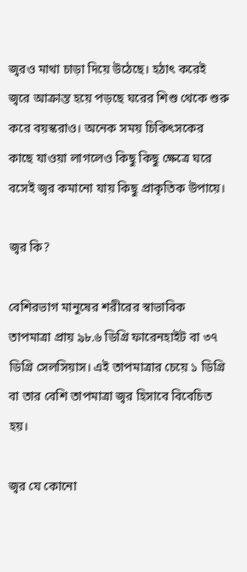জ্বরও মাথা চাড়া দিয়ে উঠেছে। হঠাৎ করেই জ্বরে আক্রান্ত হয়ে পড়ছে ঘরের শিশু থেকে শুরু করে বয়স্করাও। অনেক সময় চিকিৎসকের কাছে যাওয়া লাগলেও কিছু কিছু ক্ষেত্রে ঘরে বসেই জ্বর কমানো যায় কিছু প্রাকৃতিক উপায়ে।

জ্বর কি?

বেশিরভাগ মানুষের শরীরের স্বাভাবিক তাপমাত্রা প্রায় ৯৮.৬ ডিগ্রি ফারেনহাইট বা ৩৭ ডিগ্রি সেলসিয়াস। এই তাপমাত্রার চেয়ে ১ ডিগ্রি বা তার বেশি তাপমাত্রা জ্বর হিসাবে বিবেচিত হয়।

জ্বর যে কোনো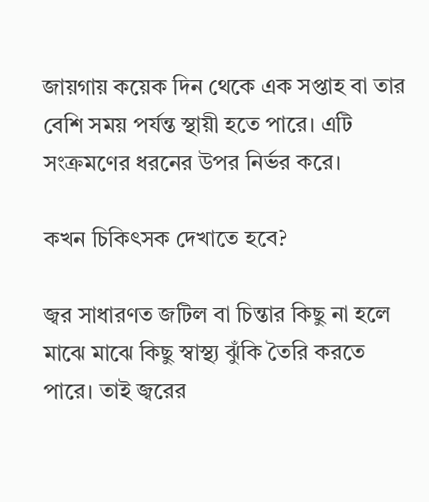জায়গায় কয়েক দিন থেকে এক সপ্তাহ বা তার বেশি সময় পর্যন্ত স্থায়ী হতে পারে। এটি সংক্রমণের ধরনের উপর নির্ভর করে।

কখন চিকিৎসক দেখাতে হবে?

জ্বর সাধারণত জটিল বা চিন্তার কিছু না হলে মাঝে মাঝে কিছু স্বাস্থ্য ঝুঁকি তৈরি করতে পারে। তাই জ্বরের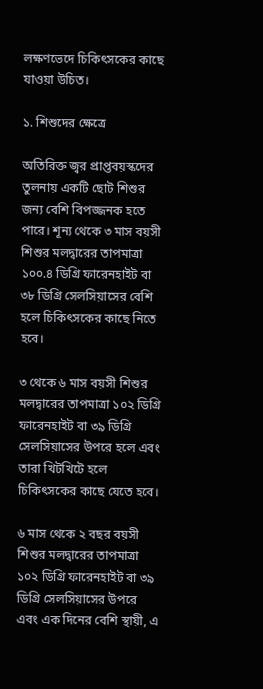লক্ষণভেদে চিকিৎসকের কাছে যাওয়া উচিত।

১. শিশুদের ক্ষেত্রে

অতিরিক্ত জ্বর প্রাপ্তবয়স্কদের তুলনায় একটি ছোট শিশুর জন্য বেশি বিপজ্জনক হতে পারে। শূন্য থেকে ৩ মাস বয়সী শিশুর মলদ্বারের তাপমাত্রা ১০০.৪ ডিগ্রি ফারেনহাইট বা ৩৮ ডিগ্রি সেলসিয়াসের বেশি হলে চিকিৎসকের কাছে নিতে হবে।

৩ থেকে ৬ মাস বয়সী শিশুর মলদ্বারের তাপমাত্রা ১০২ ডিগ্রি ফারেনহাইট বা ৩৯ ডিগ্রি সেলসিয়াসের উপরে হলে এবং তারা খিটখিটে হলে চিকিৎসকের কাছে যেতে হবে।

৬ মাস থেকে ২ বছর বয়সী শিশুর মলদ্বারের তাপমাত্রা ১০২ ডিগ্রি ফারেনহাইট বা ৩৯ ডিগ্রি সেলসিয়াসের উপরে এবং এক দিনের বেশি স্থায়ী, এ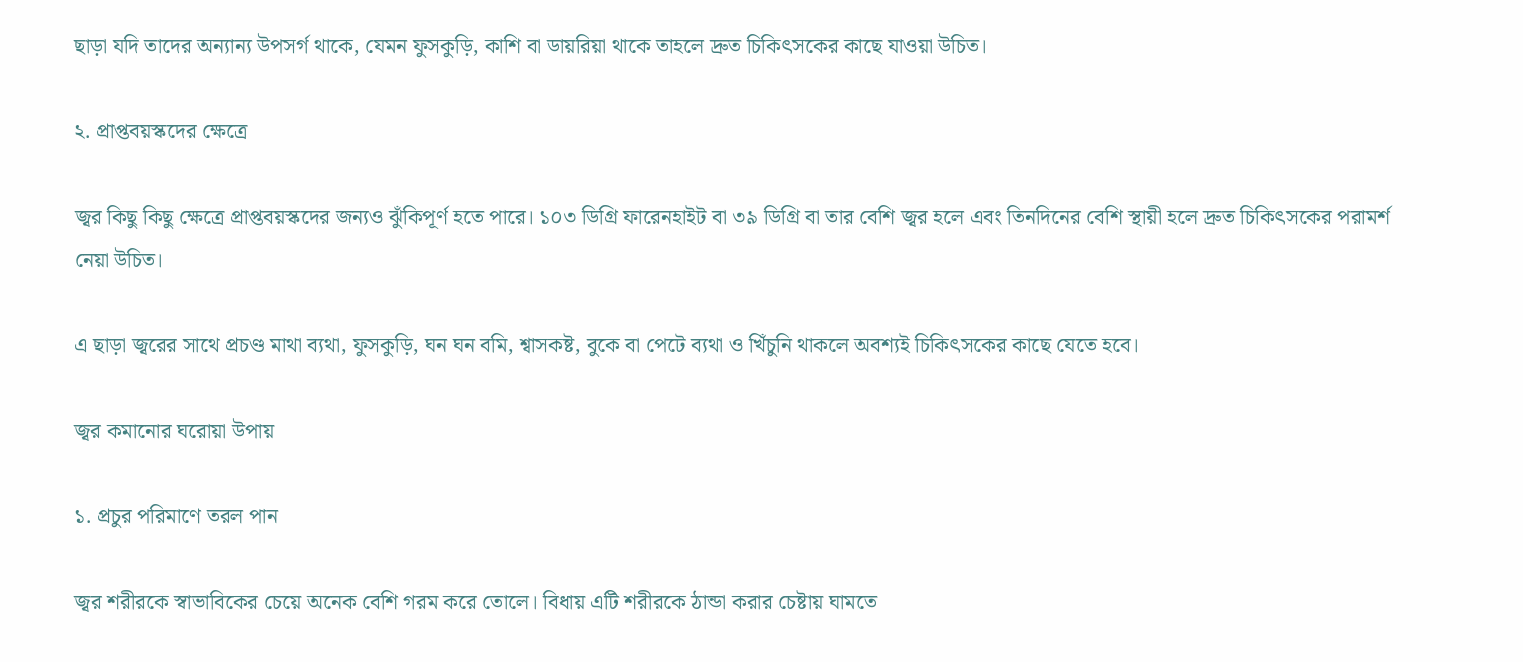ছাড়া যদি তাদের অন্যান্য উপসর্গ থাকে, যেমন ফুসকুড়ি, কাশি বা ডায়রিয়া থাকে তাহলে দ্রুত চিকিৎসকের কাছে যাওয়া উচিত।

২. প্রাপ্তবয়স্কদের ক্ষেত্রে

জ্বর কিছু কিছু ক্ষেত্রে প্রাপ্তবয়স্কদের জন্যও ঝুঁকিপূর্ণ হতে পারে। ১০৩ ডিগ্রি ফারেনহাইট বা ৩৯ ডিগ্রি বা তার বেশি জ্বর হলে এবং তিনদিনের বেশি স্থায়ী হলে দ্রুত চিকিৎসকের পরামর্শ নেয়া উচিত।

এ ছাড়া জ্বরের সাথে প্রচণ্ড মাথা ব্যথা, ফুসকুড়ি, ঘন ঘন বমি, শ্বাসকষ্ট, বুকে বা পেটে ব্যথা ও খিঁচুনি থাকলে অবশ্যই চিকিৎসকের কাছে যেতে হবে।

জ্বর কমানোর ঘরোয়া উপায়

১. প্রচুর পরিমাণে তরল পান

জ্বর শরীরকে স্বাভাবিকের চেয়ে অনেক বেশি গরম করে তোলে। বিধায় এটি শরীরকে ঠান্ডা করার চেষ্টায় ঘামতে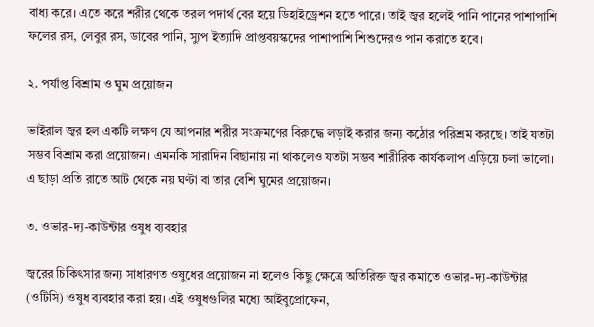বাধ্য করে। এতে করে শরীর থেকে তরল পদার্থ বের হয়ে ডিহাইড্রেশন হতে পারে। তাই জ্বর হলেই পানি পানের পাশাপাশি ফলের রস, লেবুর রস, ডাবের পানি, স্যুপ ইত্যাদি প্রাপ্তবয়স্কদের পাশাপাশি শিশুদেরও পান করাতে হবে।

২. পর্যাপ্ত বিশ্রাম ও ঘুম প্রয়োজন

ভাইরাল জ্বর হল একটি লক্ষণ যে আপনার শরীর সংক্রমণের বিরুদ্ধে লড়াই করার জন্য কঠোর পরিশ্রম করছে। তাই যতটা সম্ভব বিশ্রাম করা প্রয়োজন। এমনকি সারাদিন বিছানায় না থাকলেও যতটা সম্ভব শারীরিক কার্যকলাপ এড়িয়ে চলা ভালো। এ ছাড়া প্রতি রাতে আট থেকে নয় ঘণ্টা বা তার বেশি ঘুমের প্রয়োজন।

৩. ওভার-দ্য-কাউন্টার ওষুধ ব্যবহার

জ্বরের চিকিৎসার জন্য সাধারণত ওষুধের প্রয়োজন না হলেও কিছু ক্ষেত্রে অতিরিক্ত জ্বর কমাতে ওভার-দ্য-কাউন্টার (ওটিসি) ওষুধ ব্যবহার করা হয়। এই ওষুধগুলির মধ্যে আইবুপ্রোফেন,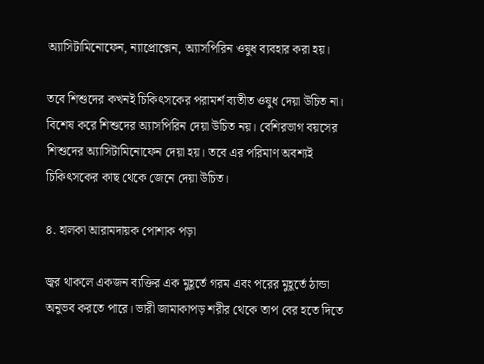অ্যাসিটামিনোফেন, ন্যাপ্রোক্সেন, অ্যাসপিরিন ওষুধ ব্যবহার করা হয়।

তবে শিশুদের কখনই চিকিৎসকের পরামর্শ ব্যতীত ওষুধ দেয়া উচিত না। বিশেষ করে শিশুদের অ্যাসপিরিন দেয়া উচিত নয়। বেশিরভাগ বয়সের শিশুদের অ্যাসিটামিনোফেন দেয়া হয়। তবে এর পরিমাণ অবশ্যই চিকিৎসকের কাছ থেকে জেনে দেয়া উচিত।

৪. হালকা আরামদায়ক পোশাক পড়া

জ্বর থাকলে একজন ব্যক্তির এক মুহূর্তে গরম এবং পরের মুহূর্তে ঠান্ডা অনুভব করতে পারে। ভারী জামাকাপড় শরীর থেকে তাপ বের হতে দিতে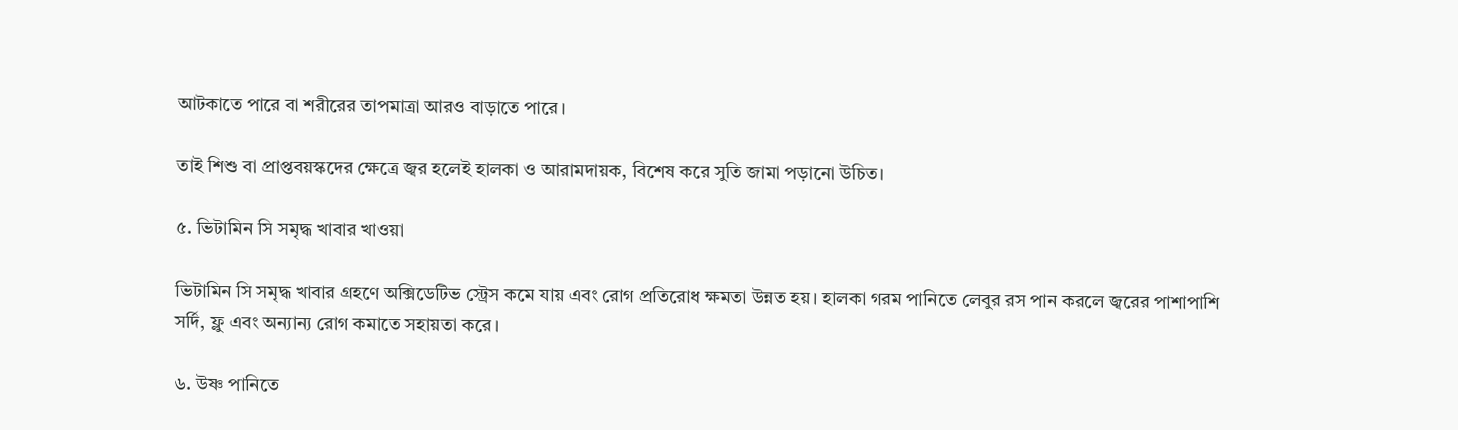আটকাতে পারে বা শরীরের তাপমাত্রা আরও বাড়াতে পারে।

তাই শিশু বা প্রাপ্তবয়স্কদের ক্ষেত্রে জ্বর হলেই হালকা ও আরামদায়ক, বিশেষ করে সুতি জামা পড়ানো উচিত।

৫. ভিটামিন সি সমৃদ্ধ খাবার খাওয়া

ভিটামিন সি সমৃদ্ধ খাবার গ্রহণে অক্সিডেটিভ স্ট্রেস কমে যায় এবং রোগ প্রতিরোধ ক্ষমতা উন্নত হয়। হালকা গরম পানিতে লেবুর রস পান করলে জ্বরের পাশাপাশি সর্দি, ফ্লু এবং অন্যান্য রোগ কমাতে সহায়তা করে।

৬. উষ্ণ পানিতে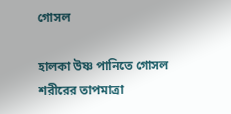গোসল

হালকা উষ্ণ পানিতে গোসল শরীরের তাপমাত্রা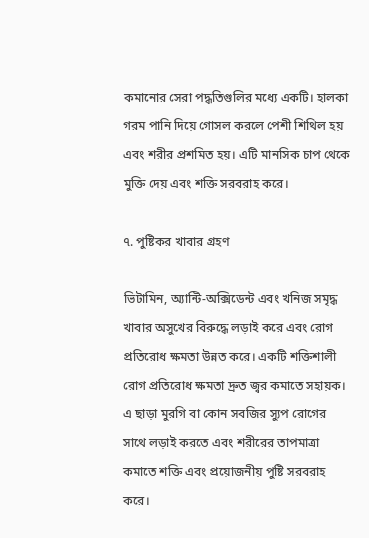কমানোর সেরা পদ্ধতিগুলির মধ্যে একটি। হালকা গরম পানি দিয়ে গোসল করলে পেশী শিথিল হয় এবং শরীর প্রশমিত হয়। এটি মানসিক চাপ থেকে মুক্তি দেয় এবং শক্তি সরবরাহ করে।

৭. পুষ্টিকর খাবার গ্রহণ

ভিটামিন, অ্যান্টি-অক্সিডেন্ট এবং খনিজ সমৃদ্ধ খাবার অসুখের বিরুদ্ধে লড়াই করে এবং রোগ প্রতিরোধ ক্ষমতা উন্নত করে। একটি শক্তিশালী রোগ প্রতিরোধ ক্ষমতা দ্রুত জ্বর কমাতে সহায়ক। এ ছাড়া মুরগি বা কোন সবজির স্যুপ রোগের সাথে লড়াই করতে এবং শরীরের তাপমাত্রা কমাতে শক্তি এবং প্রয়োজনীয় পুষ্টি সরবরাহ করে।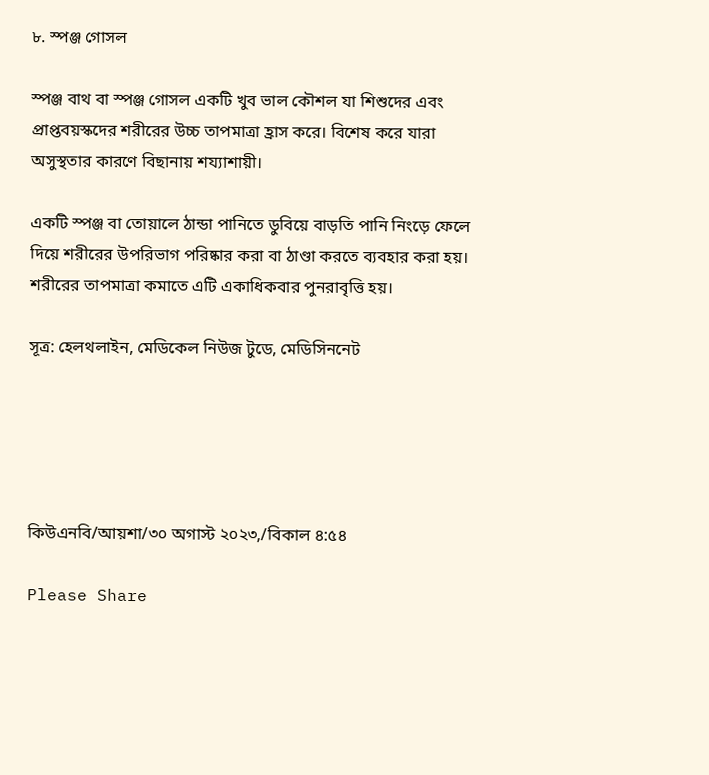৮. স্পঞ্জ গোসল

স্পঞ্জ বাথ বা স্পঞ্জ গোসল একটি খুব ভাল কৌশল যা শিশুদের এবং প্রাপ্তবয়স্কদের শরীরের উচ্চ তাপমাত্রা হ্রাস করে। বিশেষ করে যারা অসুস্থতার কারণে বিছানায় শয্যাশায়ী।

একটি স্পঞ্জ বা তোয়ালে ঠান্ডা পানিতে ডুবিয়ে বাড়তি পানি নিংড়ে ফেলে দিয়ে শরীরের উপরিভাগ পরিষ্কার করা বা ঠাণ্ডা করতে ব্যবহার করা হয়। শরীরের তাপমাত্রা কমাতে এটি একাধিকবার পুনরাবৃত্তি হয়।

সূত্র: হেলথলাইন, মেডিকেল নিউজ টুডে, মেডিসিননেট





কিউএনবি/আয়শা/৩০ অগাস্ট ২০২৩,/বিকাল ৪:৫৪

Please Share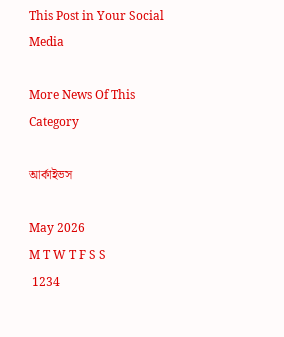This Post in Your Social Media

More News Of This Category

আর্কাইভস

May 2026
M T W T F S S
 1234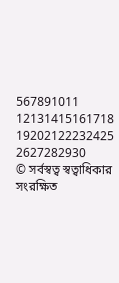567891011
12131415161718
19202122232425
2627282930
© সর্বস্বত্ব স্বত্বাধিকার সংরক্ষিত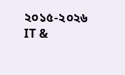২০১৫-২০২৬
IT &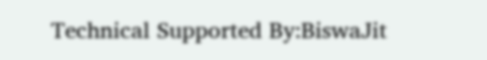Technical Supported By:BiswaJit